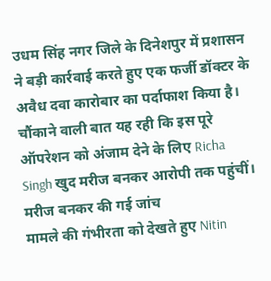उधम सिंह नगर जिले के दिनेशपुर में प्रशासन ने बड़ी कार्रवाई करते हुए एक फर्जी डॉक्टर के अवैध दवा कारोबार का पर्दाफाश किया है। चौंकाने वाली बात यह रही कि इस पूरे ऑपरेशन को अंजाम देने के लिए Richa Singh खुद मरीज बनकर आरोपी तक पहुंचीं।
मरीज बनकर की गई जांच
मामले की गंभीरता को देखते हुए Nitin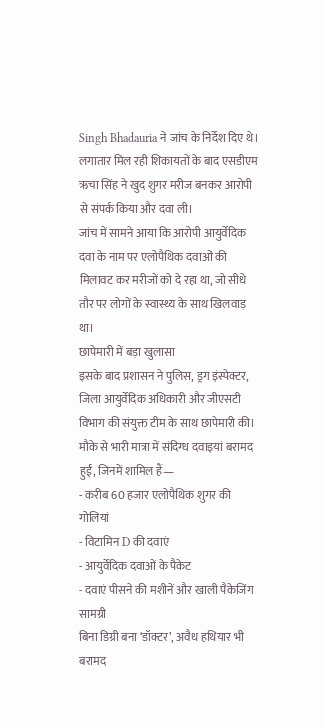Singh Bhadauria ने जांच के निर्देश दिए थे। लगातार मिल रही शिकायतों के बाद एसडीएम ऋचा सिंह ने खुद शुगर मरीज बनकर आरोपी से संपर्क किया और दवा ली।
जांच में सामने आया कि आरोपी आयुर्वेदिक दवा के नाम पर एलोपैथिक दवाओं की मिलावट कर मरीजों को दे रहा था, जो सीधे तौर पर लोगों के स्वास्थ्य के साथ खिलवाड़ था।
छापेमारी में बड़ा खुलासा
इसके बाद प्रशासन ने पुलिस, ड्रग इंस्पेक्टर, जिला आयुर्वेदिक अधिकारी और जीएसटी विभाग की संयुक्त टीम के साथ छापेमारी की। मौके से भारी मात्रा में संदिग्ध दवाइयां बरामद हुईं, जिनमें शामिल हैं—
- करीब 60 हजार एलोपैथिक शुगर की गोलियां
- विटामिन D की दवाएं
- आयुर्वेदिक दवाओं के पैकेट
- दवाएं पीसने की मशीनें और खाली पैकेजिंग सामग्री
बिना डिग्री बना ‘डॉक्टर’, अवैध हथियार भी बरामद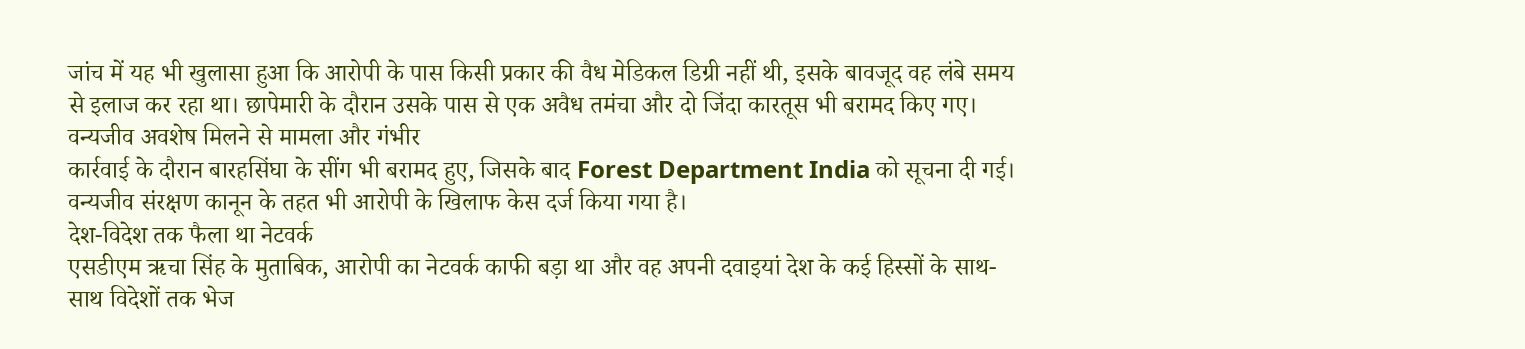जांच में यह भी खुलासा हुआ कि आरोपी के पास किसी प्रकार की वैध मेडिकल डिग्री नहीं थी, इसके बावजूद वह लंबे समय से इलाज कर रहा था। छापेमारी के दौरान उसके पास से एक अवैध तमंचा और दो जिंदा कारतूस भी बरामद किए गए।
वन्यजीव अवशेष मिलने से मामला और गंभीर
कार्रवाई के दौरान बारहसिंघा के सींग भी बरामद हुए, जिसके बाद Forest Department India को सूचना दी गई। वन्यजीव संरक्षण कानून के तहत भी आरोपी के खिलाफ केस दर्ज किया गया है।
देश-विदेश तक फैला था नेटवर्क
एसडीएम ऋचा सिंह के मुताबिक, आरोपी का नेटवर्क काफी बड़ा था और वह अपनी दवाइयां देश के कई हिस्सों के साथ-साथ विदेशों तक भेज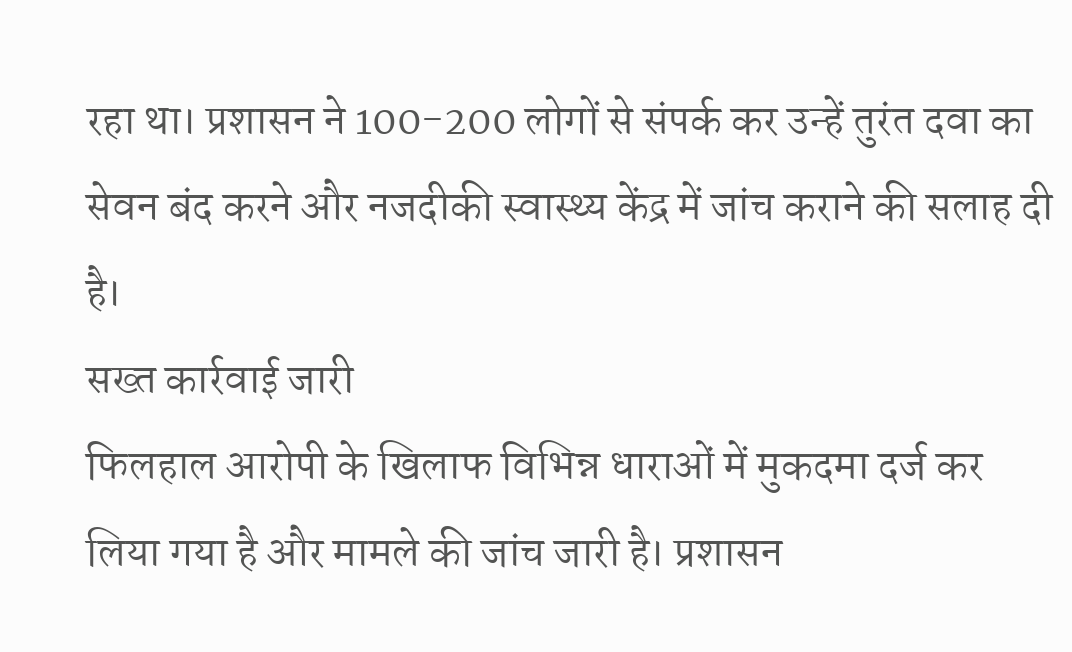रहा था। प्रशासन ने 100-200 लोगों से संपर्क कर उन्हें तुरंत दवा का सेवन बंद करने और नजदीकी स्वास्थ्य केंद्र में जांच कराने की सलाह दी है।
सख्त कार्रवाई जारी
फिलहाल आरोपी के खिलाफ विभिन्न धाराओं में मुकदमा दर्ज कर लिया गया है और मामले की जांच जारी है। प्रशासन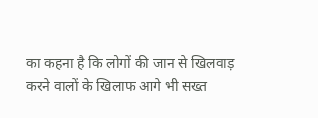का कहना है कि लोगों की जान से खिलवाड़ करने वालों के खिलाफ आगे भी सख्त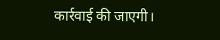कार्रवाई की जाएगी।